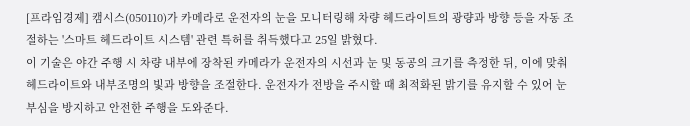[프라임경제] 캠시스(050110)가 카메라로 운전자의 눈을 모니터링해 차량 헤드라이트의 광량과 방향 등을 자동 조절하는 '스마트 헤드라이트 시스템' 관련 특허를 취득했다고 25일 밝혔다.
이 기술은 야간 주행 시 차량 내부에 장착된 카메라가 운전자의 시선과 눈 및 동공의 크기를 측정한 뒤, 이에 맞춰 헤드라이트와 내부조명의 빛과 방향을 조절한다. 운전자가 전방을 주시할 때 최적화된 밝기를 유지할 수 있어 눈부심을 방지하고 안전한 주행을 도와준다.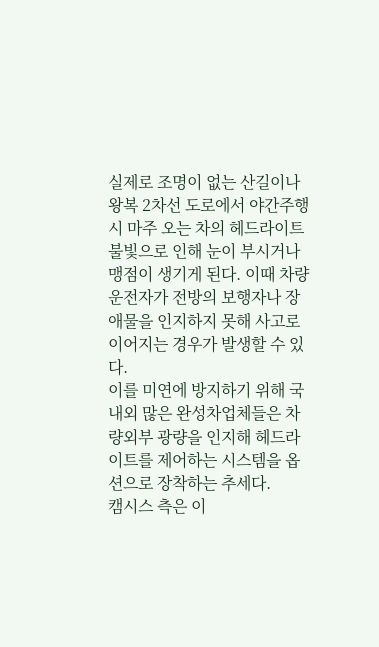실제로 조명이 없는 산길이나 왕복 2차선 도로에서 야간주행 시 마주 오는 차의 헤드라이트 불빛으로 인해 눈이 부시거나 맹점이 생기게 된다. 이때 차량 운전자가 전방의 보행자나 장애물을 인지하지 못해 사고로 이어지는 경우가 발생할 수 있다.
이를 미연에 방지하기 위해 국내외 많은 완성차업체들은 차량외부 광량을 인지해 헤드라이트를 제어하는 시스템을 옵션으로 장착하는 추세다.
캠시스 측은 이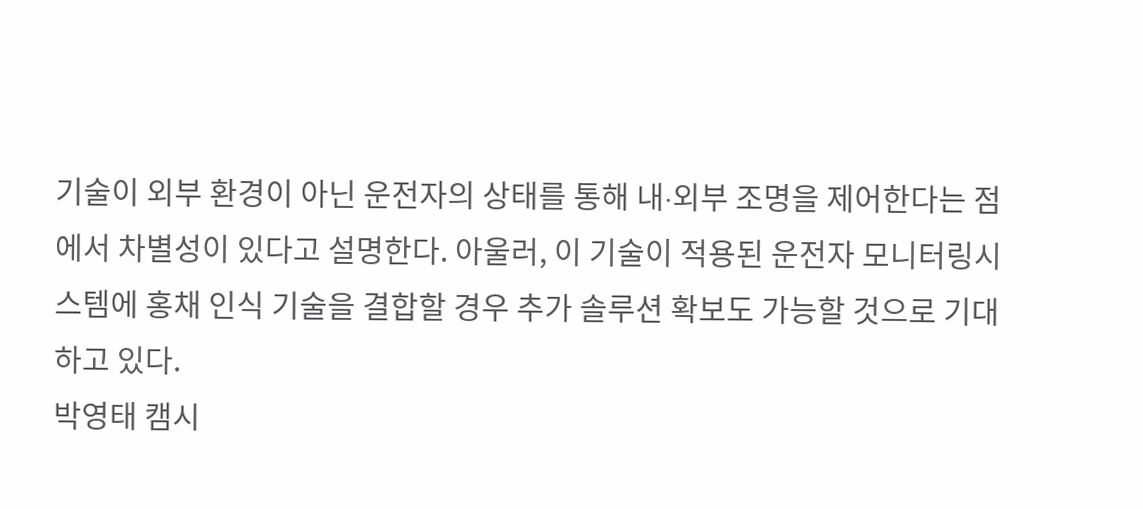기술이 외부 환경이 아닌 운전자의 상태를 통해 내∙외부 조명을 제어한다는 점에서 차별성이 있다고 설명한다. 아울러, 이 기술이 적용된 운전자 모니터링시스템에 홍채 인식 기술을 결합할 경우 추가 솔루션 확보도 가능할 것으로 기대하고 있다.
박영태 캠시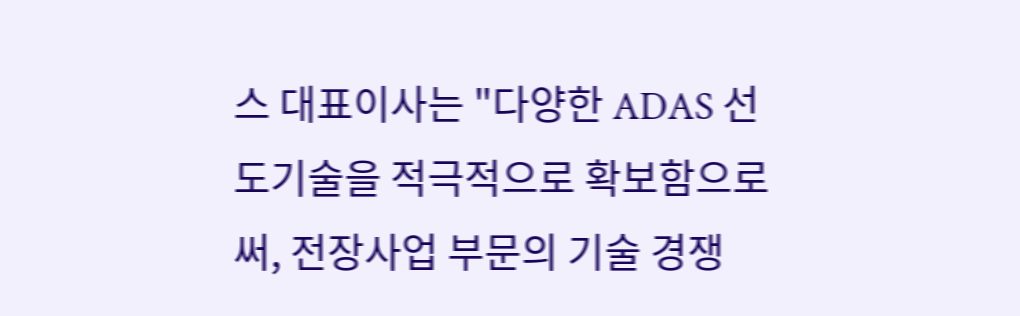스 대표이사는 "다양한 ADAS 선도기술을 적극적으로 확보함으로써, 전장사업 부문의 기술 경쟁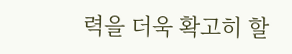력을 더욱 확고히 할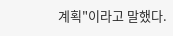계획"이라고 말했다.